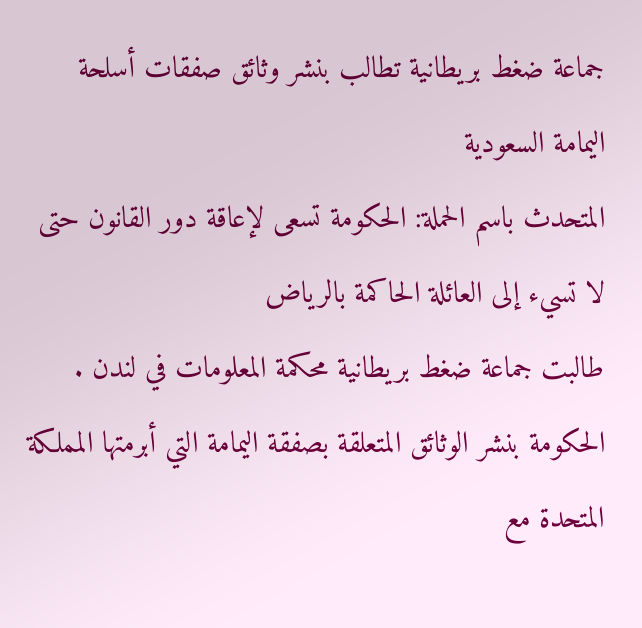جماعة ضغط بريطانية تطالب بنشر وثائق صفقات أسلحة اليمامة السعودية
المتحدث باسم الحملة: الحكومة تسعى لإعاقة دور القانون حتى لا تسيء إلى العائلة الحاكمة بالرياض
طالبت جماعة ضغط بريطانية محكمة المعلومات في لندن .
الحكومة بنشر الوثائق المتعلقة بصفقة اليمامة التي أبرمتها المملكة المتحدة مع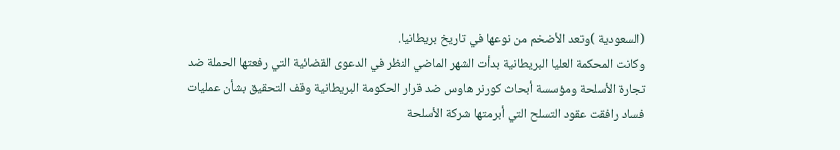(السعودية )وتعد الأضخم من نوعها في تاريخ بريطانيا.
وكانت المحكمة العليا البريطانية بدأت الشهر الماضي النظر في الدعوى القضائية التي رفعتها الحملة ضد تجارة الأسلحة ومؤسسة أبحاث كورنر هاوس ضد قرار الحكومة البريطانية وقف التحقيق بشأن عمليات فساد رافقت عقود التسلح التي أبرمتها شركة الأسلحة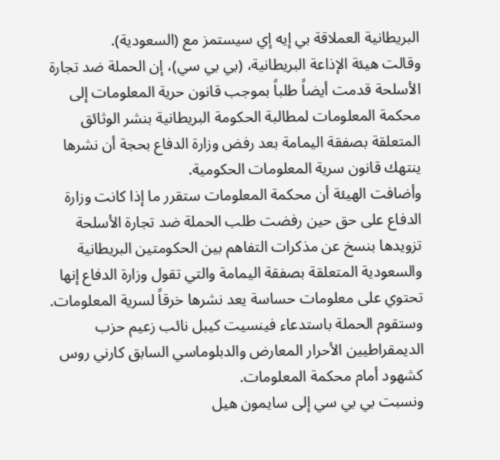البريطانية العملاقة بي إيه إي سيستمز مع (السعودية).
وقالت هيئة الإذاعة البريطانية، (بي بي سي)، إن الحملة ضد تجارة الأسلحة قدمت أيضاً طلباً بموجب قانون حرية المعلومات إلى محكمة المعلومات لمطالبة الحكومة البريطانية بنشر الوثائق المتعلقة بصفقة اليمامة بعد رفض وزارة الدفاع بحجة أن نشرها ينتهك قانون سرية المعلومات الحكومية.
وأضافت الهيئة أن محكمة المعلومات ستقرر ما إذا كانت وزارة الدفاع على حق حين رفضت طلب الحملة ضد تجارة الأسلحة تزويدها بنسخ عن مذكرات التفاهم بين الحكومتين البريطانية والسعودية المتعلقة بصفقة اليمامة والتي تقول وزارة الدفاع إنها تحتوي على معلومات حساسة يعد نشرها خرقاً لسرية المعلومات.
وستقوم الحملة باستدعاء فينسيت كيبل نائب زعيم حزب الديمقراطيين الأحرار المعارض والدبلوماسي السابق كارني روس كشهود أمام محكمة المعلومات.
ونسبت بي بي سي إلى سايمون هيل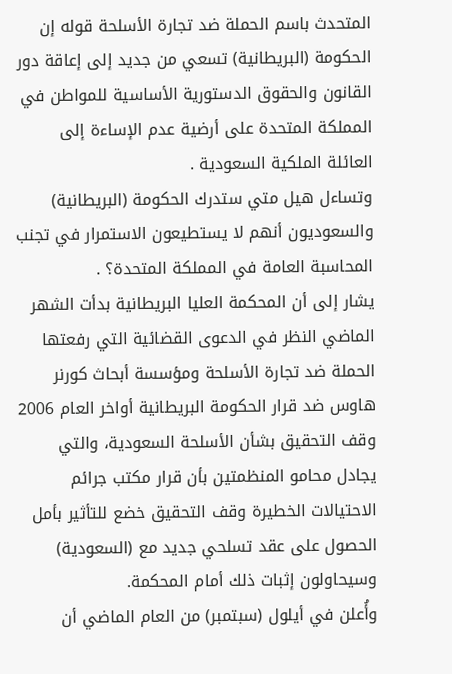المتحدث باسم الحملة ضد تجارة الأسلحة قوله إن الحكومة (البريطانية) تسعي من جديد إلى إعاقة دور القانون والحقوق الدستورية الأساسية للمواطن في المملكة المتحدة على أرضية عدم الإساءة إلى العائلة الملكية السعودية .
وتساءل هيل متي ستدرك الحكومة (البريطانية) والسعوديون أنهم لا يستطيعون الاستمرار في تجنب المحاسبة العامة في المملكة المتحدة؟ .
يشار إلى أن المحكمة العليا البريطانية بدأت الشهر الماضي النظر في الدعوى القضائية التي رفعتها الحملة ضد تجارة الأسلحة ومؤسسة أبحاث كورنر هاوس ضد قرار الحكومة البريطانية أواخر العام 2006 وقف التحقيق بشأن الأسلحة السعودية، والتي يجادل محامو المنظمتين بأن قرار مكتب جرائم الاحتيالات الخطيرة وقف التحقيق خضع للتأثير بأمل الحصول على عقد تسلحي جديد مع (السعودية) وسيحاولون إثبات ذلك أمام المحكمة.
وأُعلن في أيلول (سبتمبر) من العام الماضي أن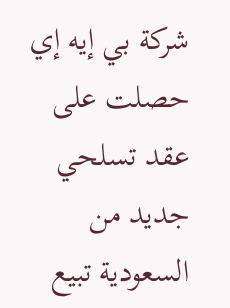شركة بي إيه إي حصلت على عقد تسلحي جديد من السعودية تبيع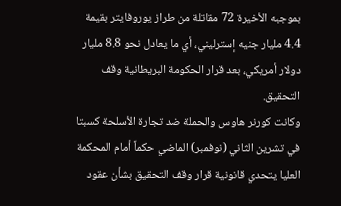بموجبه الأخيرة 72 مقاتلة من طراز يوروفايتر بقيمة 4.4 مليار جنيه إسترليني، أي ما يعادل نحو 8.8 مليار دولار أمريكي، بعد قرار الحكومة البريطانية وقف التحقيق.
وكانت كورنر هاوس والحملة ضد تجارة الأسلحة كسبتا في تشرين الثاني (نوفمبر) الماضي حكماً أمام المحكمة العليا يتحدي قانونية قرار وقف التحقيق بشأن عقود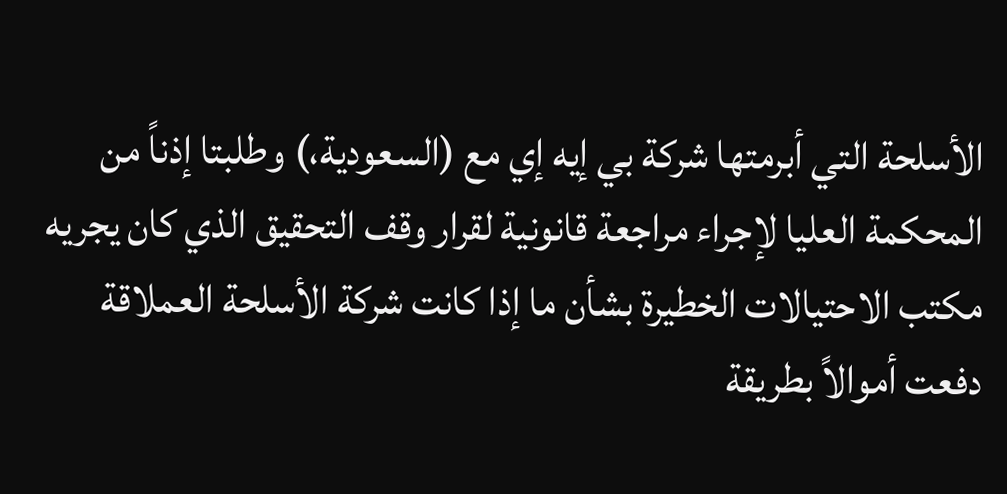الأسلحة التي أبرمتها شركة بي إيه إي مع (السعودية،) وطلبتا إذناً من المحكمة العليا لإجراء مراجعة قانونية لقرار وقف التحقيق الذي كان يجريه مكتب الاحتيالات الخطيرة بشأن ما إذا كانت شركة الأسلحة العملاقة دفعت أموالاً بطريقة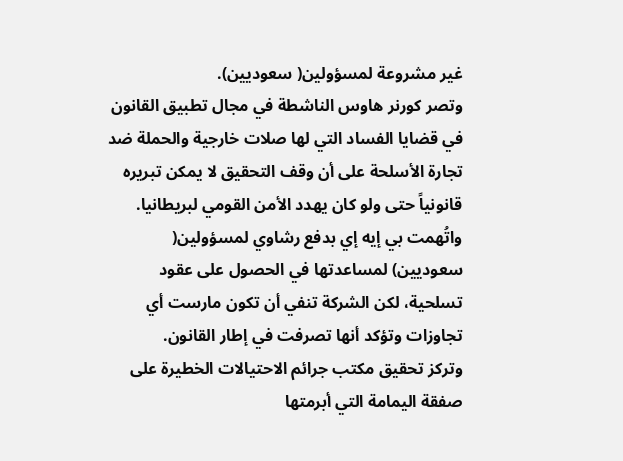غير مشروعة لمسؤولين( سعوديين).
وتصر كورنر هاوس الناشطة في مجال تطبيق القانون في قضايا الفساد التي لها صلات خارجية والحملة ضد تجارة الأسلحة على أن وقف التحقيق لا يمكن تبريره قانونياً حتى ولو كان يهدد الأمن القومي لبريطانيا.
واتُهمت بي إيه إي بدفع رشاوي لمسؤولين( سعوديين) لمساعدتها في الحصول على عقود تسلحية، لكن الشركة تنفي أن تكون مارست أي تجاوزات وتؤكد أنها تصرفت في إطار القانون.
وتركز تحقيق مكتب جرائم الاحتيالات الخطيرة على صفقة اليمامة التي أبرمتها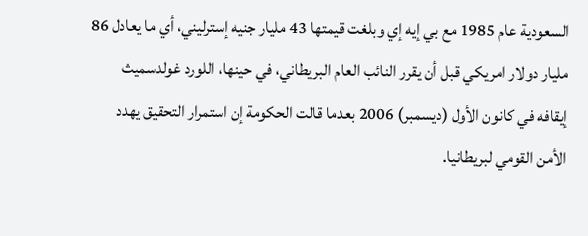السعودية عام 1985 مع بي إيه إي وبلغت قيمتها 43 مليار جنيه إسترليني، أي ما يعادل 86 مليار دولار امريكي قبل أن يقرر النائب العام البريطاني، في حينها، اللورد غولدسميث إيقافه في كانون الأول (ديسمبر) 2006 بعدما قالت الحكومة إن استمرار التحقيق يهدد الأمن القومي لبريطانيا.